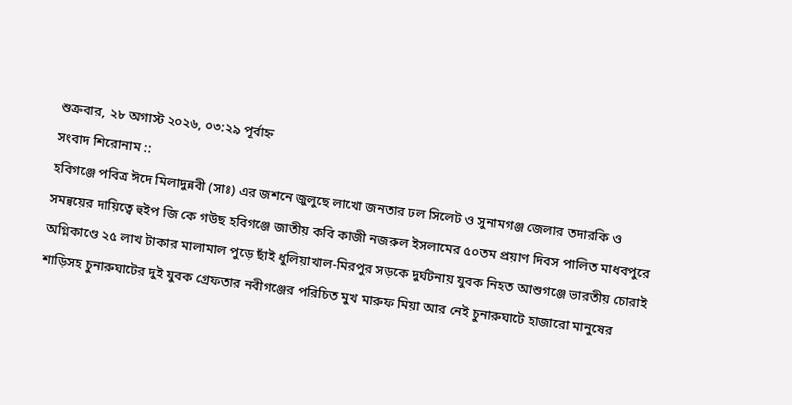শুক্রবার, ২৮ অগাস্ট ২০২৬, ০৩:২৯ পূর্বাহ্ন
সংবাদ শিরোনাম ::
হবিগঞ্জে পবিত্র ঈদে মিলাদুন্নবী (সাঃ) এর জশনে জুলুছে লাখো জনতার ঢল সিলেট ও সুনামগঞ্জ জেলার তদারকি ও সমন্বয়ের দায়িত্বে হুইপ জি কে গউছ হবিগঞ্জে জাতীয় কবি কাজী নজরুল ইসলামের ৫০তম প্রয়াণ দিবস পালিত মাধবপুরে অগ্নিকাণ্ডে ২৫ লাখ টাকার মালামাল পুড়ে ছাঁই ধুলিয়াখাল-মিরপুর সড়কে দুর্ঘটনায় যুবক নিহত আশুগঞ্জে ভারতীয় চোরাই শাড়িসহ চুনারুঘাটের দুই যুবক গ্রেফতার নবীগঞ্জের পরিচিত মুখ মারুফ মিয়া আর নেই চুনারুঘাটে হাজারো মানুষের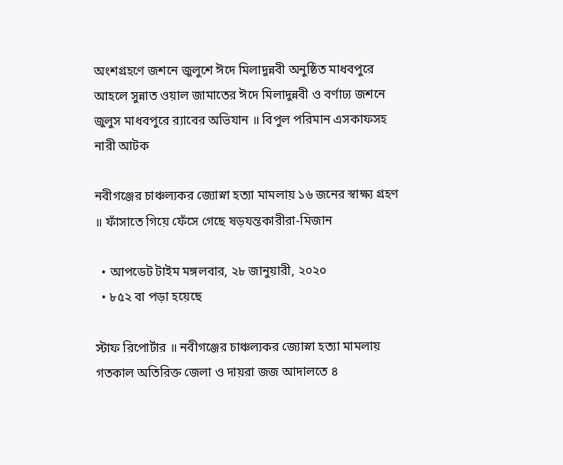অংশগ্রহণে জশনে জুলুশে ঈদে মিলাদুন্নবী অনুষ্ঠিত মাধবপুরে আহলে সুন্নাত ওয়াল জামাতের ঈদে মিলাদুন্নবী ও বর্ণাঢ্য জশনে জুলুস মাধবপুরে র‌্যাবের অভিযান ॥ বিপুল পরিমান এসকাফসহ নারী আটক

নবীগঞ্জের চাঞ্চল্যকর জ্যোস্না হত্যা মামলায় ১৬ জনের স্বাক্ষ্য গ্রহণ ॥ ফাঁসাতে গিয়ে ফেঁসে গেছে ষড়যন্তকারীরা-মিজান

  • আপডেট টাইম মঙ্গলবার, ২৮ জানুয়ারী, ২০২০
  • ৮৫২ বা পড়া হয়েছে

স্টাফ রিপোর্টার ॥ নবীগঞ্জের চাঞ্চল্যকর জ্যোস্না হত্যা মামলায় গতকাল অতিরিক্ত জেলা ও দায়রা জজ আদালতে ৪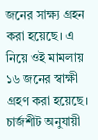জনের সাক্ষ্য গ্রহন করা হয়েছে। এ নিয়ে ওই মামলায় ১৬ জনের স্বাক্ষী গ্রহণ করা হয়েছে। চার্জশীট অনুযায়ী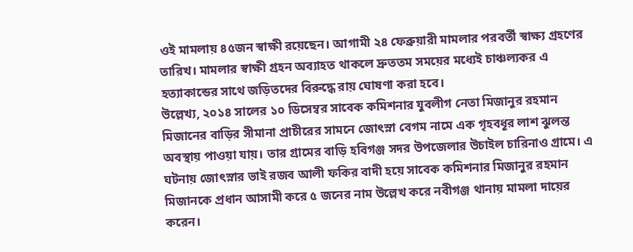ওই মামলায় ৪৫জন স্বাক্ষী রয়েছেন। আগামী ২৪ ফেব্রুয়ারী মামলার পরবর্তী স্বাক্ষ্য গ্রহণের তারিখ। মামলার স্বাক্ষী গ্রহন অব্যাহত থাকলে দ্রুততম সময়ের মধ্যেই চাঞ্চল্যকর এ হত্যাকান্ডের সাথে জড়িতদের বিরুদ্ধে রায় ঘোষণা করা হবে।
উল্লেখ্য, ২০১৪ সালের ১০ ডিসেম্বর সাবেক কমিশনার যুবলীগ নেতা মিজানুর রহমান মিজানের বাড়ির সীমানা প্রাচীরের সামনে জোৎস্না বেগম নামে এক গৃহবধূর লাশ ঝুলন্ত অবস্থায় পাওয়া যায়। তার গ্রামের বাড়ি হবিগঞ্জ সদর উপজেলার উচাইল চারিনাও গ্রামে। এ ঘটনায় জোৎস্নার ভাই রজব আলী ফকির বাদী হয়ে সাবেক কমিশনার মিজানুর রহমান মিজানকে প্রধান আসামী করে ৫ জনের নাম উল্লেখ করে নবীগঞ্জ থানায় মামলা দায়ের করেন।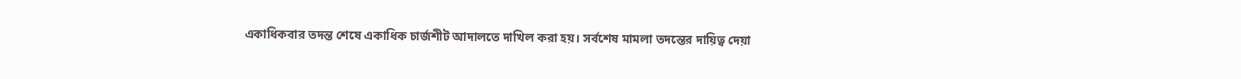একাধিকবার তদন্ত শেষে একাধিক চার্জশীট আদালতে দাখিল করা হয়। সর্বশেষ মামলা তদন্তের দায়িত্ব দেয়া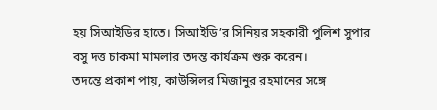হয় সিআইডির হাতে। সিআইডি’র সিনিয়র সহকারী পুলিশ সুপার বসু দত্ত চাকমা মামলার তদন্ত কার্যক্রম শুরু করেন।
তদন্তে প্রকাশ পায়, কাউন্সিলর মিজানুর রহমানের সঙ্গে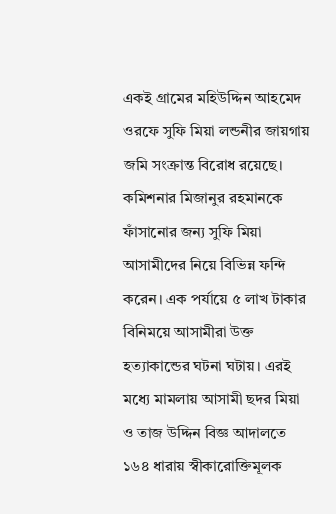একই গ্রামের মহিউদ্দিন আহমেদ ওরফে সুফি মিয়া লন্ডনীর জায়গায় জমি সংক্রান্ত বিরোধ রয়েছে। কমিশনার মিজানুর রহমানকে ফাঁসানোর জন্য সুফি মিয়া আসামীদের নিয়ে বিভিন্ন ফন্দি করেন। এক পর্যায়ে ৫ লাখ টাকার বিনিময়ে আসামীরা উক্ত হত্যাকান্ডের ঘটনা ঘটায়। এরই মধ্যে মামলায় আসামী ছদর মিয়া ও তাজ উদ্দিন বিজ্ঞ আদালতে ১৬৪ ধারায় স্বীকারোক্তিমূলক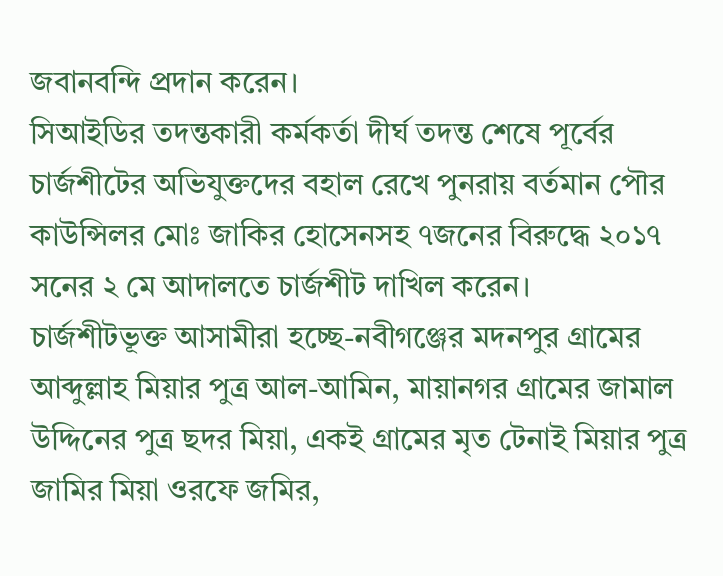জবানবন্দি প্রদান করেন।
সিআইডির তদন্তকারী কর্মকর্তা দীর্ঘ তদন্ত শেষে পূর্বের চার্জশীটের অভিযুক্তদের বহাল রেখে পুনরায় বর্তমান পৌর কাউন্সিলর মোঃ জাকির হোসেনসহ ৭জনের বিরুদ্ধে ২০১৭ সনের ২ মে আদালতে চার্জশীট দাখিল করেন।
চার্জশীটভূক্ত আসামীরা হচ্ছে-নবীগঞ্জের মদনপুর গ্রামের আব্দুল্লাহ মিয়ার পুত্র আল-আমিন, মায়ানগর গ্রামের জামাল উদ্দিনের পুত্র ছদর মিয়া, একই গ্রামের মৃত টেনাই মিয়ার পুত্র জামির মিয়া ওরফে জমির,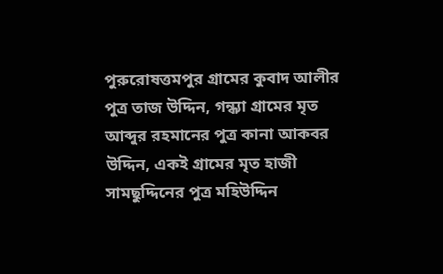পুরুরোষত্তমপুর গ্রামের কুবাদ আলীর পুত্র তাজ উদ্দিন, গন্ধ্যা গ্রামের মৃত আব্দুর রহমানের পুত্র কানা আকবর উদ্দিন, একই গ্রামের মৃত হাজী সামছুদ্দিনের পুত্র মহিউদ্দিন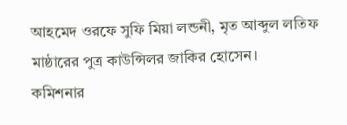আহমেদ ওরফে সুফি মিয়া লন্ডনী, মৃত আব্দুল লতিফ মাষ্ঠারের পুত্র কাউন্সিলর জাকির হোসেন।
কমিশনার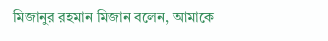মিজানুর রহমান মিজান বলেন, আমাকে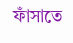ফাঁসাতে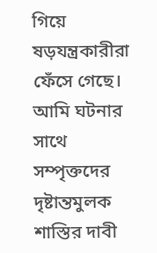গিয়ে ষড়যন্ত্রকারীরা ফেঁসে গেছে। আমি ঘটনার সাথে সম্পৃক্তদের দৃষ্টান্তমুলক শাস্তির দাবী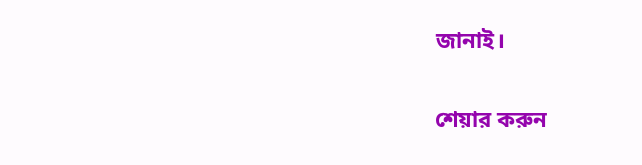জানাই।

শেয়ার করুন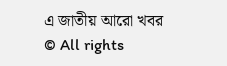এ জাতীয় আরো খবর
© All rights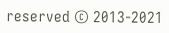reserved © 2013-2021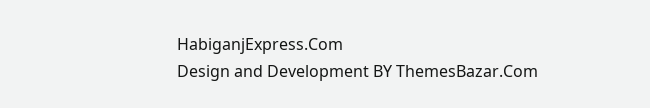HabiganjExpress.Com
Design and Development BY ThemesBazar.Com